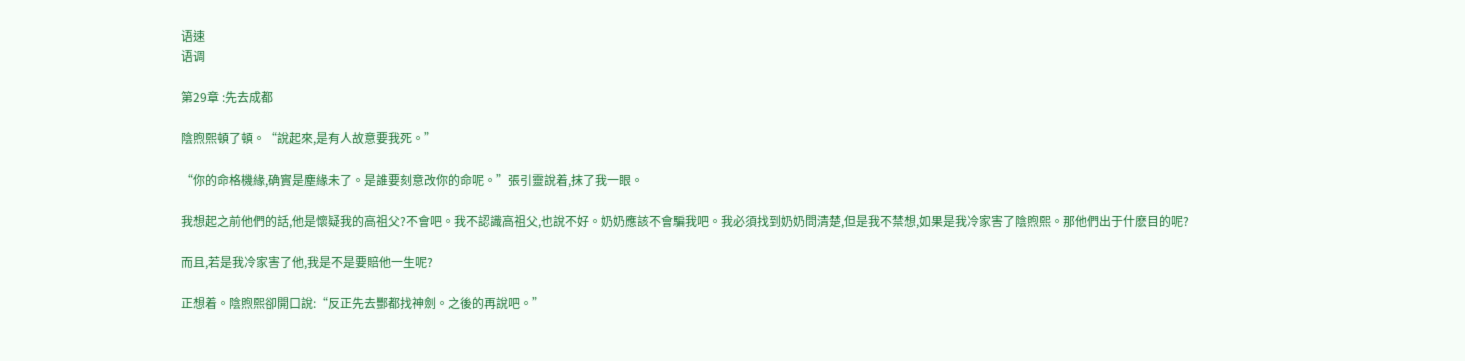语速
语调

第29章 :先去成都

陰煦熙頓了頓。“說起來,是有人故意要我死。”

“你的命格機緣,确實是塵緣未了。是誰要刻意改你的命呢。”張引靈說着,抹了我一眼。

我想起之前他們的話,他是懷疑我的高祖父?不會吧。我不認識高祖父,也說不好。奶奶應該不會騙我吧。我必須找到奶奶問清楚,但是我不禁想,如果是我冷家害了陰煦熙。那他們出于什麽目的呢?

而且,若是我冷家害了他,我是不是要賠他一生呢?

正想着。陰煦熙卻開口說:“反正先去酆都找神劍。之後的再說吧。”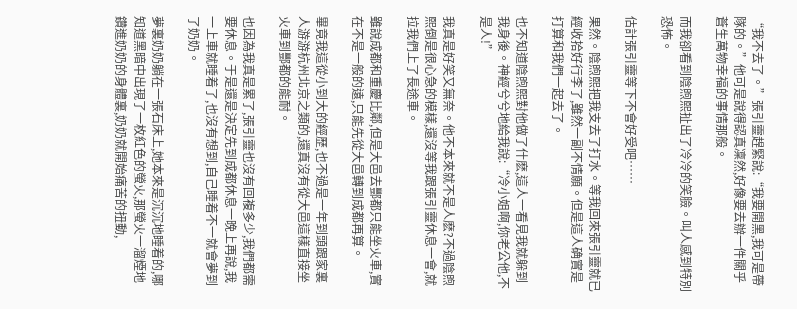“我不去了。”張引靈趕緊說:“我要開黑,我可是帶隊的。”他可是說得認真凜然,好像要去辦一件關乎蒼生萬物幸福的事情那般。

而我卻看到陰煦熙扯出了冷冷的笑臉。叫人感到特別恐怖。

估計張引靈等下不會好受吧……

果然。陰煦熙把我支去了打水。等我回來張引靈就已經收拾好行李了,雖然一副不情願。但是這人确實是打算和我們一起去了。

也不知道陰煦熙對他做了什麽,這人一看見我就躲到我身後。神經兮兮地給我說:“冷小姐啊,你老公他,不是人!”

我真是好笑又無奈。他不本來就不是人麽?不過陰煦熙倒是很心急的模樣,還沒等我跟張引靈休息一會,就拉我們上了長途車。

雖說成都和重慶比鄰,但是大邑去酆都只能坐火車,實在不是一般的遠,只能先從大邑轉到成都再算。

畢竟我這從小到大的經歷,也不過是一年到頭跟家裏人游游杭州北京之類的,還真沒有從大邑這樣直接坐火車到酆都的能耐。

也因為我真是累了,張引靈也沒有回複多少,我們都需要休息。于是還是決定先到成都休息一晚上再說,我一上車就睡着了,也沒有想到,自己睡着不一就會夢到了奶奶。

夢裏奶奶躺在一張石床上,她本來是沉沉地睡着的,哪知道黑暗中出現了一枚紅色的螢火,那螢火一溜煙地鑽進奶奶的身體裏,奶奶就開始痛苦的扭動,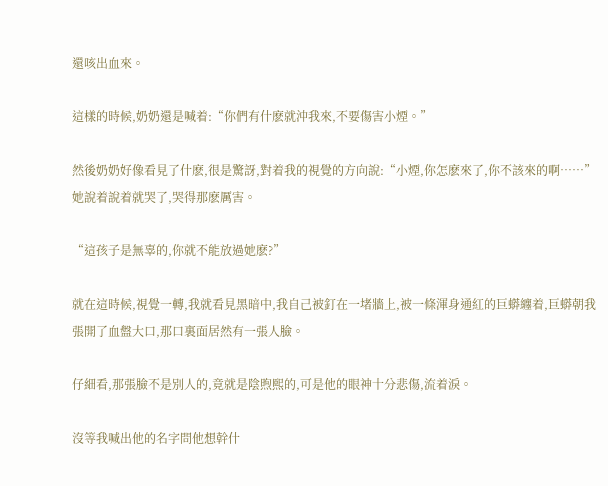還咳出血來。

這樣的時候,奶奶還是喊着:“你們有什麽就沖我來,不要傷害小煙。”

然後奶奶好像看見了什麽,很是驚訝,對着我的視覺的方向說:“小煙,你怎麽來了,你不該來的啊……”她說着說着就哭了,哭得那麽厲害。

“這孩子是無辜的,你就不能放過她麽?”

就在這時候,視覺一轉,我就看見黑暗中,我自己被釘在一堵牆上,被一條渾身通紅的巨蟒纏着,巨蟒朝我張開了血盤大口,那口裏面居然有一張人臉。

仔細看,那張臉不是別人的,竟就是陰煦熙的,可是他的眼神十分悲傷,流着淚。

沒等我喊出他的名字問他想幹什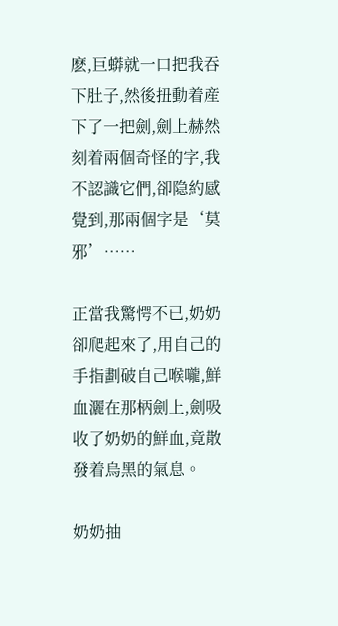麽,巨蟒就一口把我吞下肚子,然後扭動着産下了一把劍,劍上赫然刻着兩個奇怪的字,我不認識它們,卻隐約感覺到,那兩個字是‘莫邪’……

正當我驚愕不已,奶奶卻爬起來了,用自己的手指劃破自己喉嚨,鮮血灑在那柄劍上,劍吸收了奶奶的鮮血,竟散發着烏黑的氣息。

奶奶抽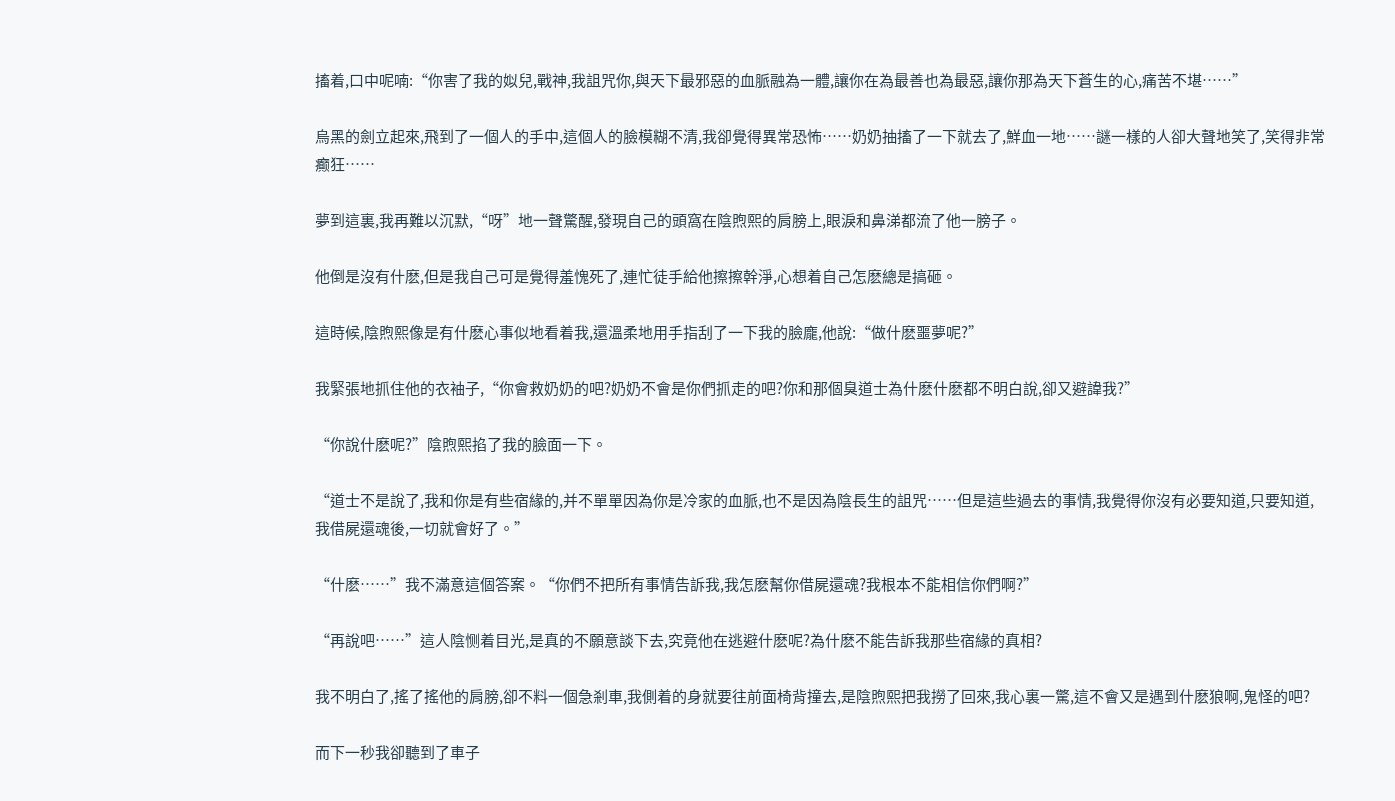搐着,口中呢喃:“你害了我的姒兒,戰神,我詛咒你,與天下最邪惡的血脈融為一體,讓你在為最善也為最惡,讓你那為天下蒼生的心,痛苦不堪……”

烏黑的劍立起來,飛到了一個人的手中,這個人的臉模糊不清,我卻覺得異常恐怖……奶奶抽搐了一下就去了,鮮血一地……謎一樣的人卻大聲地笑了,笑得非常癫狂……

夢到這裏,我再難以沉默,“呀”地一聲驚醒,發現自己的頭窩在陰煦熙的肩膀上,眼淚和鼻涕都流了他一膀子。

他倒是沒有什麽,但是我自己可是覺得羞愧死了,連忙徒手給他擦擦幹淨,心想着自己怎麽總是搞砸。

這時候,陰煦熙像是有什麽心事似地看着我,還溫柔地用手指刮了一下我的臉龐,他說:“做什麽噩夢呢?”

我緊張地抓住他的衣袖子,“你會救奶奶的吧?奶奶不會是你們抓走的吧?你和那個臭道士為什麽什麽都不明白說,卻又避諱我?”

“你說什麽呢?”陰煦熙掐了我的臉面一下。

“道士不是說了,我和你是有些宿緣的,并不單單因為你是冷家的血脈,也不是因為陰長生的詛咒……但是這些過去的事情,我覺得你沒有必要知道,只要知道,我借屍還魂後,一切就會好了。”

“什麽……”我不滿意這個答案。“你們不把所有事情告訴我,我怎麽幫你借屍還魂?我根本不能相信你們啊?”

“再說吧……”這人陰恻着目光,是真的不願意談下去,究竟他在逃避什麽呢?為什麽不能告訴我那些宿緣的真相?

我不明白了,搖了搖他的肩膀,卻不料一個急剎車,我側着的身就要往前面椅背撞去,是陰煦熙把我撈了回來,我心裏一驚,這不會又是遇到什麽狼啊,鬼怪的吧?

而下一秒我卻聽到了車子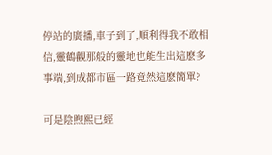停站的廣播,車子到了,順利得我不敢相信,靈鶴觀那般的靈地也能生出這麽多事端,到成都市區一路竟然這麽簡單?

可是陰煦熙已經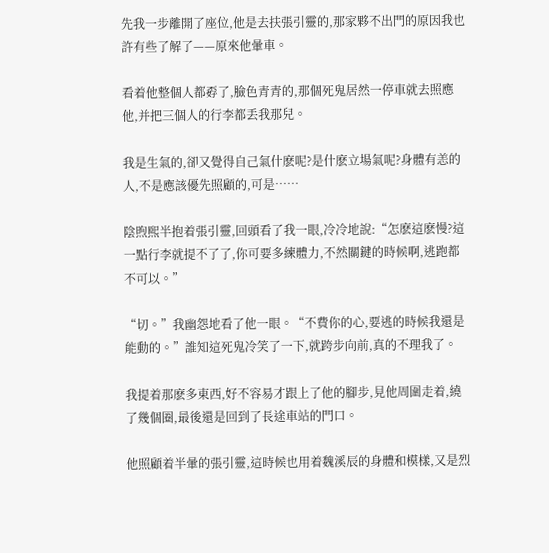先我一步離開了座位,他是去扶張引靈的,那家夥不出門的原因我也許有些了解了——原來他暈車。

看着他整個人都孬了,臉色青青的,那個死鬼居然一停車就去照應他,并把三個人的行李都丢我那兒。

我是生氣的,卻又覺得自己氣什麽呢?是什麽立場氣呢?身體有恙的人,不是應該優先照顧的,可是……

陰煦熙半抱着張引靈,回頭看了我一眼,冷冷地說:“怎麽這麽慢?這一點行李就提不了了,你可要多練體力,不然關鍵的時候啊,逃跑都不可以。”

“切。”我幽怨地看了他一眼。“不費你的心,要逃的時候我還是能動的。”誰知這死鬼冷笑了一下,就跨步向前,真的不理我了。

我提着那麽多東西,好不容易才跟上了他的腳步,見他周圍走着,繞了幾個圈,最後還是回到了長途車站的門口。

他照顧着半暈的張引靈,這時候也用着魏溪辰的身體和模樣,又是烈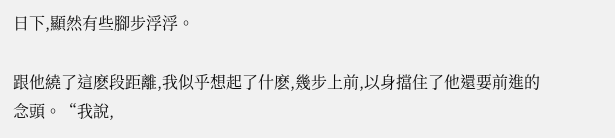日下,顯然有些腳步浮浮。

跟他繞了這麽段距離,我似乎想起了什麽,幾步上前,以身擋住了他還要前進的念頭。“我說,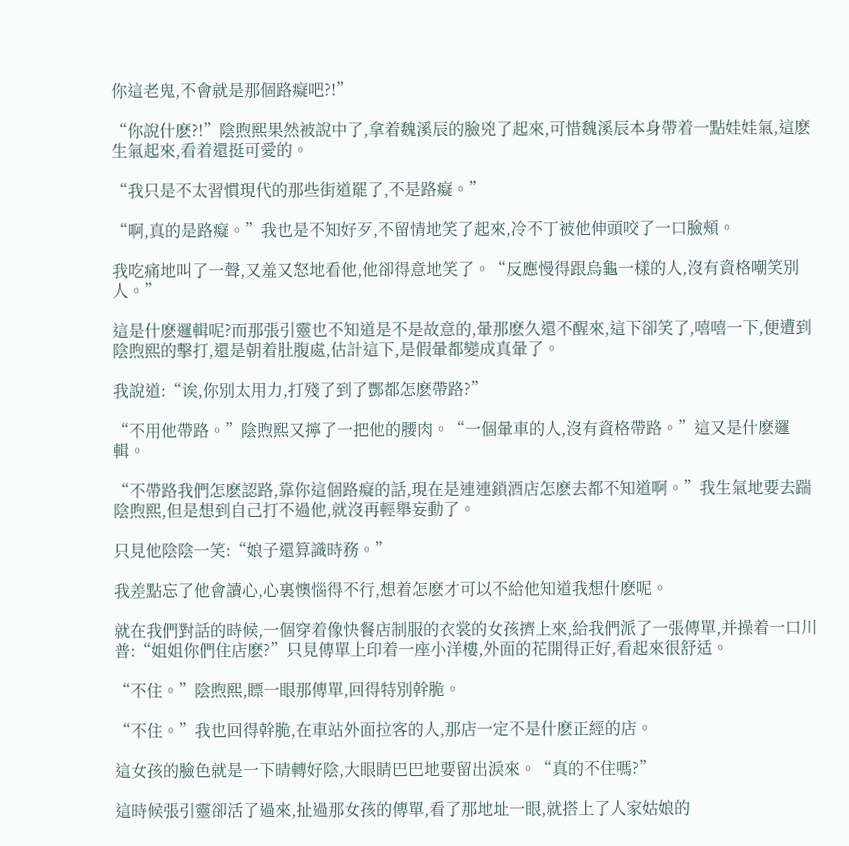你這老鬼,不會就是那個路癡吧?!”

“你說什麽?!”陰煦熙果然被說中了,拿着魏溪辰的臉兇了起來,可惜魏溪辰本身帶着一點娃娃氣,這麽生氣起來,看着還挺可愛的。

“我只是不太習慣現代的那些街道罷了,不是路癡。”

“啊,真的是路癡。”我也是不知好歹,不留情地笑了起來,冷不丁被他伸頭咬了一口臉頰。

我吃痛地叫了一聲,又羞又怒地看他,他卻得意地笑了。“反應慢得跟烏龜一樣的人,沒有資格嘲笑別人。”

這是什麽邏輯呢?而那張引靈也不知道是不是故意的,暈那麽久還不醒來,這下卻笑了,嘻嘻一下,便遭到陰煦熙的擊打,還是朝着肚腹處,估計這下,是假暈都變成真暈了。

我說道:“诶,你別太用力,打殘了到了酆都怎麽帶路?”

“不用他帶路。”陰煦熙又擰了一把他的腰肉。“一個暈車的人,沒有資格帶路。”這又是什麽邏輯。

“不帶路我們怎麽認路,靠你這個路癡的話,現在是連連鎖酒店怎麽去都不知道啊。”我生氣地要去踹陰煦熙,但是想到自己打不過他,就沒再輕舉妄動了。

只見他陰陰一笑:“娘子還算識時務。”

我差點忘了他會讀心,心裏懊惱得不行,想着怎麽才可以不給他知道我想什麽呢。

就在我們對話的時候,一個穿着像快餐店制服的衣裳的女孩擠上來,給我們派了一張傳單,并操着一口川普:“姐姐你們住店麽?”只見傳單上印着一座小洋樓,外面的花開得正好,看起來很舒适。

“不住。”陰煦熙,瞟一眼那傳單,回得特別幹脆。

“不住。”我也回得幹脆,在車站外面拉客的人,那店一定不是什麽正經的店。

這女孩的臉色就是一下晴轉好陰,大眼睛巴巴地要留出淚來。“真的不住嗎?”

這時候張引靈卻活了過來,扯過那女孩的傳單,看了那地址一眼,就搭上了人家姑娘的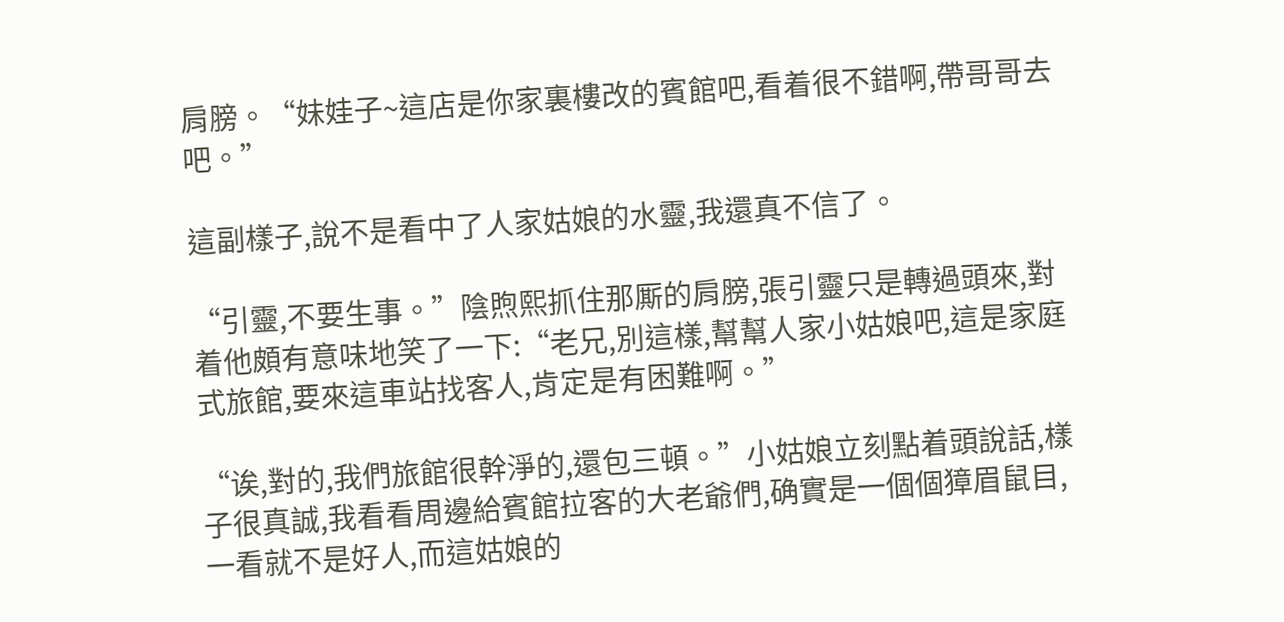肩膀。“妹娃子~這店是你家裏樓改的賓館吧,看着很不錯啊,帶哥哥去吧。”

這副樣子,說不是看中了人家姑娘的水靈,我還真不信了。

“引靈,不要生事。”陰煦熙抓住那厮的肩膀,張引靈只是轉過頭來,對着他頗有意味地笑了一下:“老兄,別這樣,幫幫人家小姑娘吧,這是家庭式旅館,要來這車站找客人,肯定是有困難啊。”

“诶,對的,我們旅館很幹淨的,還包三頓。”小姑娘立刻點着頭說話,樣子很真誠,我看看周邊給賓館拉客的大老爺們,确實是一個個獐眉鼠目,一看就不是好人,而這姑娘的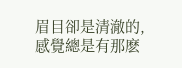眉目卻是清澈的,感覺總是有那麽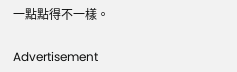一點點得不一樣。

Advertisement